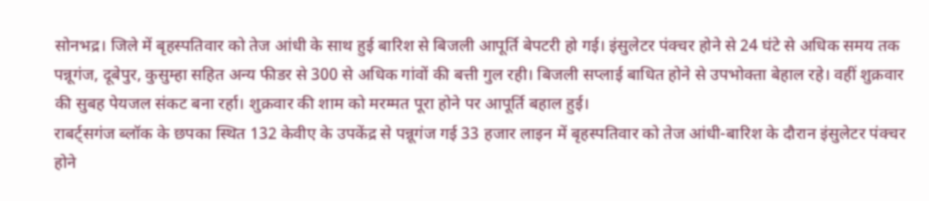सोनभद्र। जिले में बृहस्पतिवार को तेज आंधी के साथ हुई बारिश से बिजली आपूर्ति बेपटरी हो गई। इंसुलेटर पंक्चर होने से 24 घंटे से अधिक समय तक पन्नूगंज, दूबेपुर, कुसुम्हा सहित अन्य फीडर से 300 से अधिक गांवों की बत्ती गुल रही। बिजली सप्लाई बाधित होने से उपभोक्ता बेहाल रहे। वहीं शुक्रवार की सुबह पेयजल संकट बना रर्हा। शुक्रवार की शाम को मरम्मत पूरा होने पर आपूर्ति बहाल हुई।
राबर्ट्सगंज ब्लॉक के छपका स्थित 132 केवीए के उपकेंद्र से पन्नूगंज गई 33 हजार लाइन में बृहस्पतिवार को तेज आंधी-बारिश के दौरान इंसुलेटर पंक्चर होने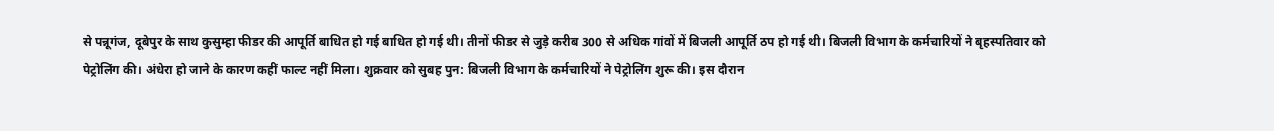से पन्नूगंज, दूबेपुर के साथ कुसुम्हा फीडर की आपूर्ति बाधित हो गई बाधित हो गई थी। तीनों फीडर से जुड़े करीब 300 से अधिक गांवों में बिजली आपूर्ति ठप हो गई थी। बिजली विभाग के कर्मचारियों ने बृहस्पतिवार को पेट्रोलिंग की। अंधेरा हो जाने के कारण कहीं फाल्ट नहीं मिला। शुक्रवार को सुबह पुन: बिजली विभाग के कर्मचारियों ने पेट्रोलिंग शुरू की। इस दौरान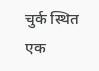चुर्क स्थित एक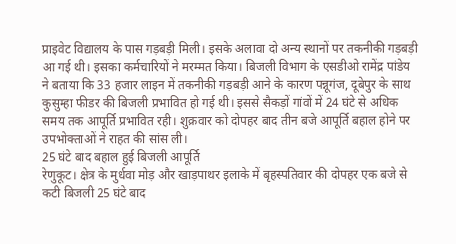प्राइवेट विद्यालय के पास गड़बड़ी मिली। इसके अलावा दो अन्य स्थानों पर तकनीकी गड़बड़ी आ गई थी। इसका कर्मचारियों ने मरम्मत किया। बिजली विभाग के एसडीओ रामेंद्र पांडेय ने बताया कि 33 हजार लाइन में तकनीकी गड़बड़ी आने के कारण पन्नूगंज, दूबेपुर के साथ कुसुम्हा फीडर की बिजली प्रभावित हो गई थी। इससे सैकड़ों गांवों में 24 घंटे से अधिक समय तक आपूर्ति प्रभावित रही। शुक्रवार को दोपहर बाद तीन बजे आपूर्ति बहाल होने पर उपभोक्ताओं ने राहत की सांस ली।
25 घंटे बाद बहाल हुई बिजली आपूर्ति
रेणुकूट। क्षेत्र के मुर्धवा मोड़ और खाड़पाथर इलाके में बृहस्पतिवार की दोपहर एक बजे से कटी बिजली 25 घंटे बाद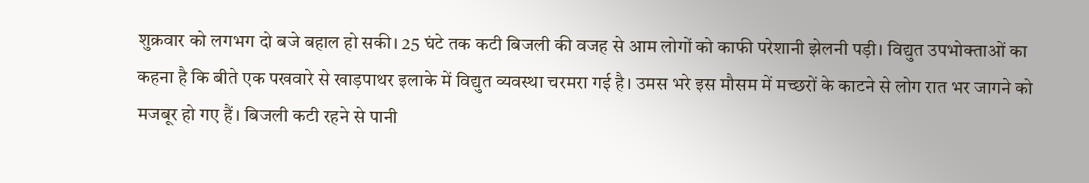शुक्रवार को लगभग दो बजे बहाल हो सकी। 25 घंटे तक कटी बिजली की वजह से आम लोगों को काफी परेशानी झेलनी पड़ी। विद्युत उपभोक्ताओं का कहना है कि बीते एक पखवारे से खाड़पाथर इलाके में विद्युत व्यवस्था चरमरा गई है। उमस भरे इस मौसम में मच्छरों के काटने से लोग रात भर जागने को मजबूर हो गए हैं। बिजली कटी रहने से पानी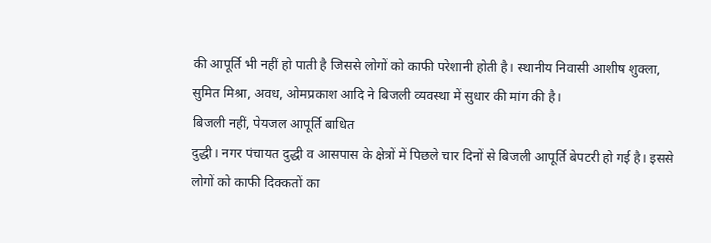की आपूर्ति भी नहीं हो पाती है जिससे लोगों को काफी परेशानी होती है। स्थानीय निवासी आशीष शुक्ला, सुमित मिश्रा, अवध, ओमप्रकाश आदि ने बिजली व्यवस्था में सुधार की मांग की है।
बिजली नहीं, पेयजल आपूर्ति बाधित
दुद्धी। नगर पंचायत दुद्धी व आसपास के क्षेत्रों में पिछले चार दिनों से बिजली आपूर्ति बेपटरी हो गई है। इससे लोगों को काफी दिक्कतों का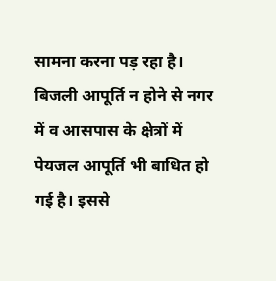सामना करना पड़ रहा है। बिजली आपूर्ति न होने से नगर में व आसपास के क्षेत्रों में पेयजल आपूर्ति भी बाधित हो गई है। इससे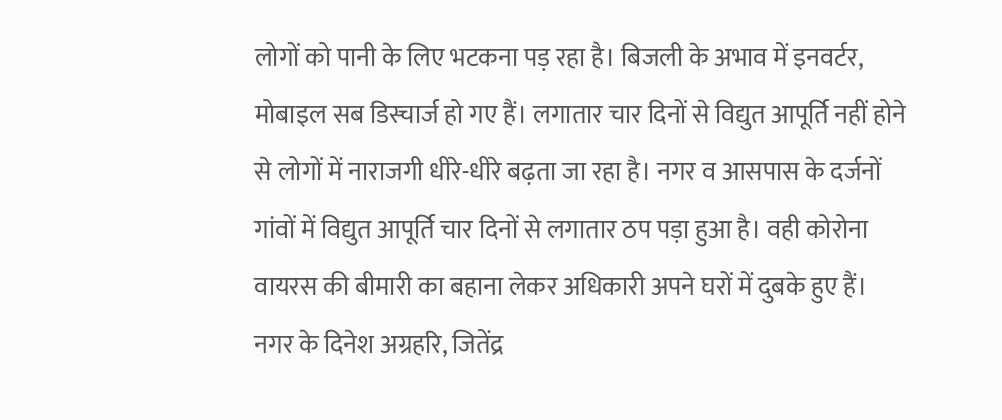लोगों को पानी के लिए भटकना पड़ रहा है। बिजली के अभाव में इनवर्टर, मोबाइल सब डिस्चार्ज हो गए हैं। लगातार चार दिनों से विद्युत आपूर्ति नहीं होने से लोगों में नाराजगी धीरे-धीरे बढ़ता जा रहा है। नगर व आसपास के दर्जनों गांवों में विद्युत आपूर्ति चार दिनों से लगातार ठप पड़ा हुआ है। वही कोरोना वायरस की बीमारी का बहाना लेकर अधिकारी अपने घरों में दुबके हुए हैं। नगर के दिनेश अग्रहरि, जितेंद्र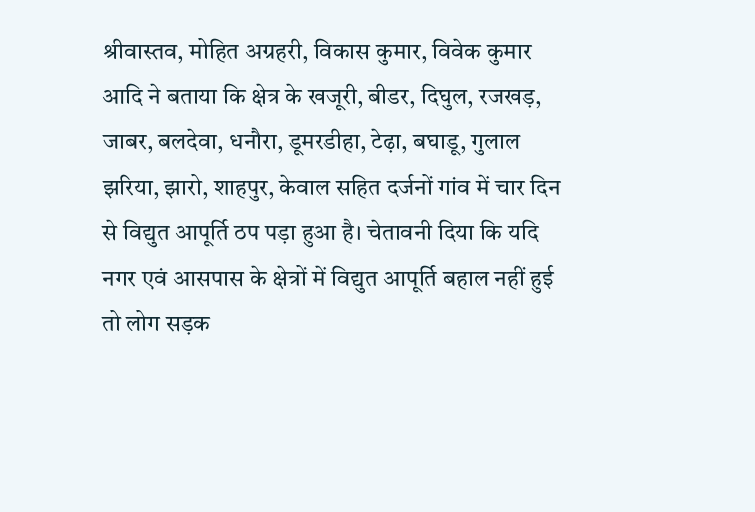श्रीवास्तव, मोहित अग्रहरी, विकास कुमार, विवेक कुमार आदि ने बताया कि क्षेत्र के खजूरी, बीडर, दिघुल, रजखड़, जाबर, बलदेवा, धनौरा, डूमरडीहा, टेढ़ा, बघाडू, गुलाल झरिया, झारो, शाहपुर, केवाल सहित दर्जनों गांव में चार दिन से विद्युत आपूर्ति ठप पड़ा हुआ है। चेतावनी दिया कि यदि नगर एवं आसपास के क्षेत्रों में विद्युत आपूर्ति बहाल नहीं हुई तो लोग सड़क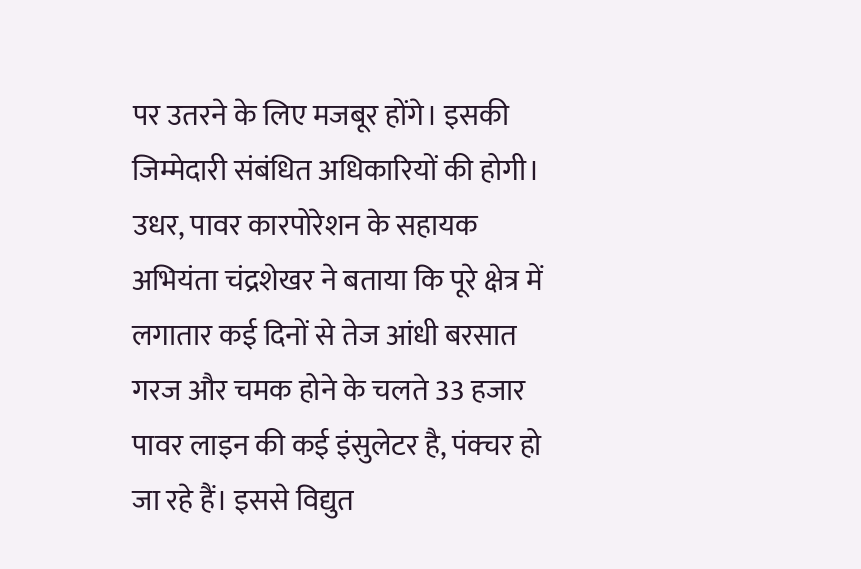पर उतरने के लिए मजबूर होंगे। इसकी जिम्मेदारी संबंधित अधिकारियों की होगी। उधर, पावर कारपोरेशन के सहायक अभियंता चंद्रशेखर ने बताया कि पूरे क्षेत्र में लगातार कई दिनों से तेज आंधी बरसात गरज और चमक होने के चलते 33 हजार पावर लाइन की कई इंसुलेटर है, पंक्चर हो जा रहे हैं। इससे विद्युत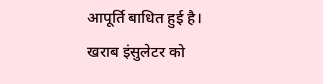आपूर्ति बाधित हुई है। खराब इंसुलेटर को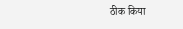ठीक किया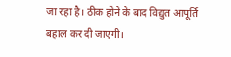जा रहा है। ठीक होने के बाद विद्युत आपूर्ति बहाल कर दी जाएगी।